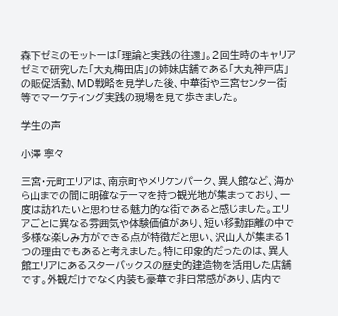森下ゼミのモットーは「理論と実践の往還」。2回生時のキャリアゼミで研究した「大丸梅田店」の姉妹店舗である「大丸神戸店」の販促活動、MD戦略を見学した後、中華街や三宮センター街等でマーケティング実践の現場を見て歩きました。

学生の声

小澤 寧々

三宮・元町エリアは、南京町やメリケンパーク、異人館など、海から山までの間に明確なテーマを持つ観光地が集まっており、一度は訪れたいと思わせる魅力的な街であると感じました。エリアごとに異なる雰囲気や体験価値があり、短い移動距離の中で多様な楽しみ方ができる点が特徴だと思い、沢山人が集まる1つの理由でもあると考えました。特に印象的だったのは、異人館エリアにあるスターバックスの歴史的建造物を活用した店舗です。外観だけでなく内装も豪華で非日常感があり、店内で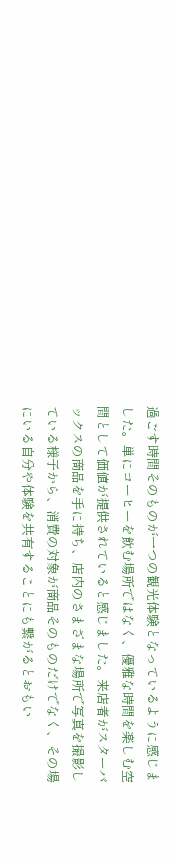過ごす時間そのものが一つの観光体験となっているように感じました。単にコーヒーを飲む場所ではなく、優雅な時間を楽しむ空間として価値が提供されていると感じました。来店者がスターバックスの商品を手に持ち、店内のさまざまな場所で写真を撮影している様子から、消費の対象が商品そのものだけでなく、その場にいる自分や体験を共有することにも繋がるとおもい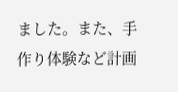ました。また、手作り体験など計画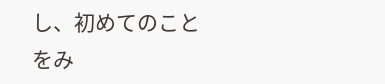し、初めてのことをみ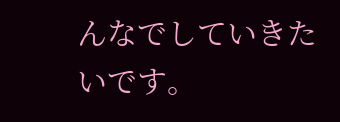んなでしていきたいです。